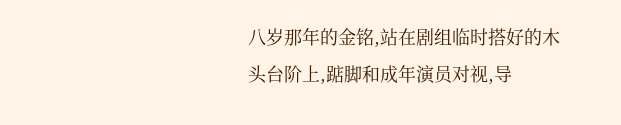八岁那年的金铭,站在剧组临时搭好的木头台阶上,踮脚和成年演员对视,导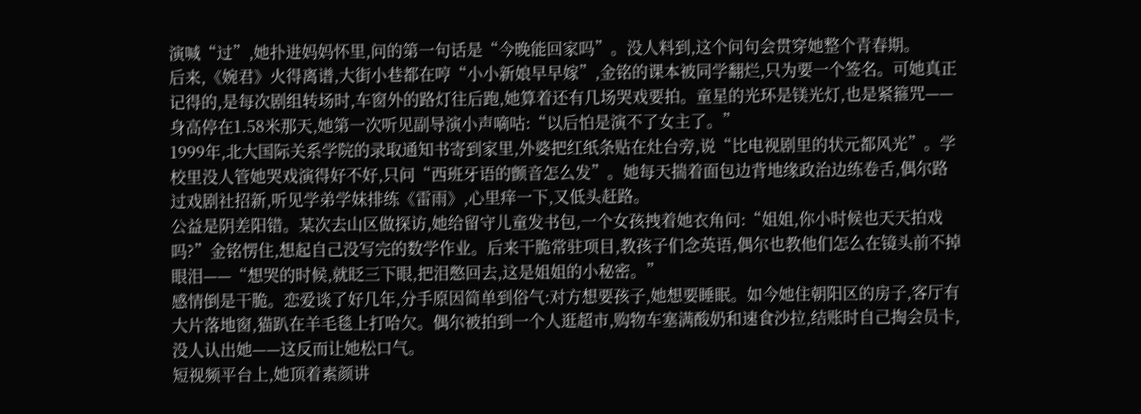演喊“过”,她扑进妈妈怀里,问的第一句话是“今晚能回家吗”。没人料到,这个问句会贯穿她整个青春期。
后来,《婉君》火得离谱,大街小巷都在哼“小小新娘早早嫁”,金铭的课本被同学翻烂,只为要一个签名。可她真正记得的,是每次剧组转场时,车窗外的路灯往后跑,她算着还有几场哭戏要拍。童星的光环是镁光灯,也是紧箍咒——身高停在1.58米那天,她第一次听见副导演小声嘀咕:“以后怕是演不了女主了。”
1999年,北大国际关系学院的录取通知书寄到家里,外婆把红纸条贴在灶台旁,说“比电视剧里的状元都风光”。学校里没人管她哭戏演得好不好,只问“西班牙语的颤音怎么发”。她每天揣着面包边背地缘政治边练卷舌,偶尔路过戏剧社招新,听见学弟学妹排练《雷雨》,心里痒一下,又低头赶路。
公益是阴差阳错。某次去山区做探访,她给留守儿童发书包,一个女孩拽着她衣角问:“姐姐,你小时候也天天拍戏吗?”金铭愣住,想起自己没写完的数学作业。后来干脆常驻项目,教孩子们念英语,偶尔也教他们怎么在镜头前不掉眼泪——“想哭的时候,就眨三下眼,把泪憋回去,这是姐姐的小秘密。”
感情倒是干脆。恋爱谈了好几年,分手原因简单到俗气:对方想要孩子,她想要睡眠。如今她住朝阳区的房子,客厅有大片落地窗,猫趴在羊毛毯上打哈欠。偶尔被拍到一个人逛超市,购物车塞满酸奶和速食沙拉,结账时自己掏会员卡,没人认出她——这反而让她松口气。
短视频平台上,她顶着素颜讲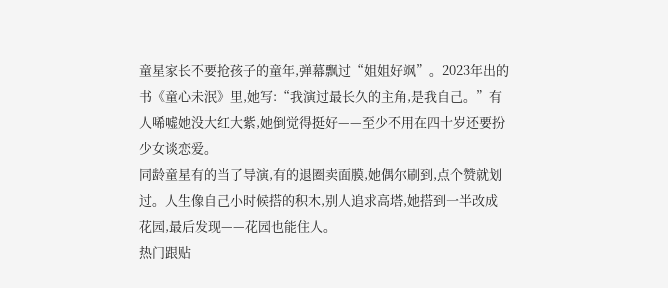童星家长不要抢孩子的童年,弹幕飘过“姐姐好飒”。2023年出的书《童心未泯》里,她写:“我演过最长久的主角,是我自己。”有人唏嘘她没大红大紫,她倒觉得挺好——至少不用在四十岁还要扮少女谈恋爱。
同龄童星有的当了导演,有的退圈卖面膜,她偶尔刷到,点个赞就划过。人生像自己小时候搭的积木,别人追求高塔,她搭到一半改成花园,最后发现——花园也能住人。
热门跟贴